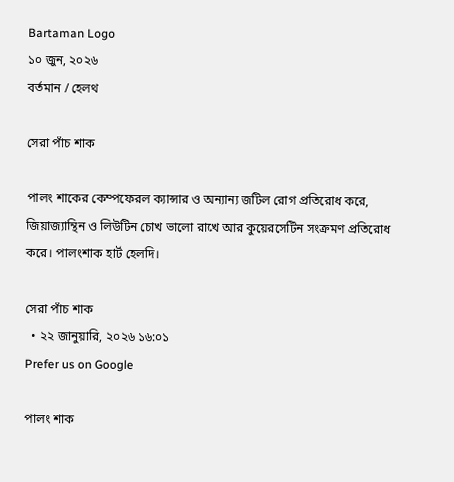Bartaman Logo
১০ জুন, ২০২৬
বর্তমান / হেলথ

সেরা পাঁচ শাক

পালং শাকের কেম্পফেরল ক্যান্সার ও অন্যান্য জটিল রোগ প্রতিরোধ করে, জিয়াজ্যান্থিন ও লিউটিন চোখ ভালো রাখে আর কুয়েরসেটিন সংক্রমণ প্রতিরোধ করে। পালংশাক হার্ট হেলদি।

সেরা পাঁচ শাক
  • ২২ জানুয়ারি, ২০২৬ ১৬:০১
Prefer us on Google

পালং শাক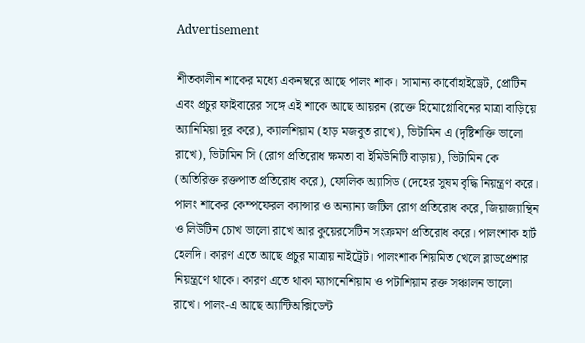Advertisement

শীতকালীন শাকের মধ্যে একনম্বরে আছে পালং শাক। সামান্য কার্বোহাইড্রেট, প্রোটিন এবং প্রচুর ফাইবারের সঙ্গে এই শাকে আছে আয়রন (রক্তে হিমোগ্লোবিনের মাত্রা বাড়িয়ে অ্যানিমিয়া দূর করে), ক্যালশিয়াম (হাড় মজবুত রাখে), ভিটামিন এ (দৃষ্টিশক্তি ভালো রাখে), ভিটামিন সি (রোগ প্রতিরোধ ক্ষমতা বা ইমিউনিটি বাড়ায়), ভিটামিন কে (অতিরিক্ত রক্তপাত প্রতিরোধ করে), ফোলিক অ্যাসিড (দেহের সুষম বৃদ্ধি নিয়ন্ত্রণ করে। পালং শাকের কেম্পফেরল ক্যান্সার ও অন্যান্য জটিল রোগ প্রতিরোধ করে, জিয়াজ্যান্থিন ও লিউটিন চোখ ভালো রাখে আর কুয়েরসেটিন সংক্রমণ প্রতিরোধ করে। পালংশাক হার্ট হেলদি। কারণ এতে আছে প্রচুর মাত্রায় নাইট্রেট। পালংশাক শিয়মিত খেলে ব্লাডপ্রেশার নিয়ন্ত্রণে থাকে। কারণ এতে থাকা ম্যাগনেশিয়াম ও পটাশিয়াম রক্ত সঞ্চালন ভালো রাখে। পালং-এ আছে অ্যান্টিঅক্সিডেন্ট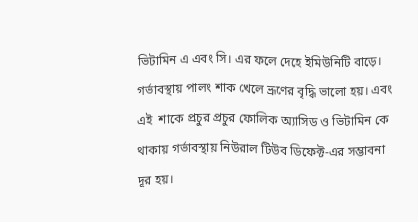ভিটামিন এ এবং সি। এর ফলে দেহে ইমিউনিটি বাড়ে। গর্ভাবস্থায় পালং শাক খেলে ভ্রূণের বৃদ্ধি ভালো হয়। এবং এই  শাকে প্রচুর প্রচুর ফোলিক অ্যাসিড ও ভিটামিন কে থাকায় গর্ভাবস্থায় নিউরাল টিউব ডিফেক্ট-এর সম্ভাবনা দূর হয়।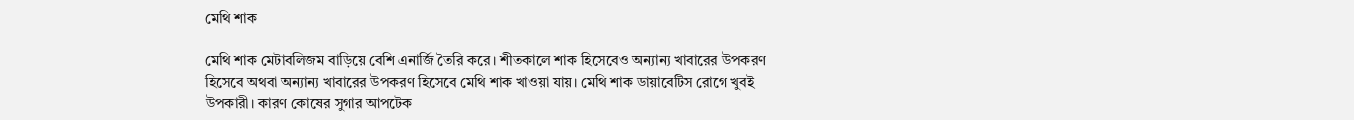মেথি শাক

মেথি শাক মেটাবলিজম বাড়িয়ে বেশি এনার্জি তৈরি করে। শীতকালে শাক হিসেবেও অন্যান্য খাবারের উপকরণ হিসেবে অথবা অন্যান্য খাবারের উপকরণ হিসেবে মেথি শাক খাওয়া যায়। মেথি শাক ডায়াবেটিস রোগে খুবই উপকারী। কারণ কোষের সুগার আপটেক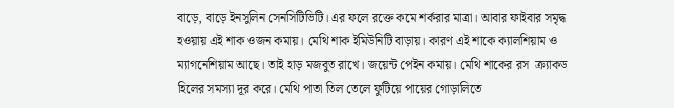বাড়ে, বাড়ে ইনসুলিন সেনসিটিভিটি। এর ফলে রক্তে কমে শর্করার মাত্রা। আবার ফাইবার সমৃদ্ধ হওয়ায় এই শাক ওজন কমায়। মেথি শাক ইমিউনিটি বাড়ায়। কারণ এই শাকে ক্যালশিয়াম ও ম্যাগনেশিয়াম আছে। তাই হাড় মজবুত রাখে। জয়েন্ট পেইন কমায়। মেথি শাকের রস  ক্র্যাকড হিলের সমস্যা দূর করে। মেথি পাতা তিল তেলে ফুটিয়ে পায়ের গোড়ালিতে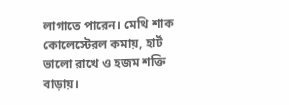লাগাতে পারেন। মেথি শাক কোলেস্টেরল কমায়, হার্ট ভালো রাখে ও হজম শক্তি বাড়ায়।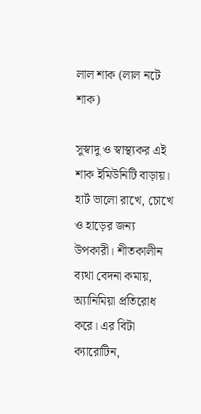লাল শাক (লাল নটে শাক)

সুস্বাদু ও স্বাস্থ্যকর এই শাক ইমিউনিটি বাড়ায়। হার্ট ভালো রাখে, চোখে ও হাড়ের জন্য উপকারী। শীতকালীন ব্যথা বেদনা কমায়, অ্যানিমিয়া প্রতিরোধ করে। এর বিটা ক্যারোটিন,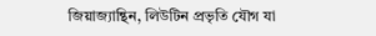জিয়াজ্যান্থিন, লিউটিন প্রভৃতি যৌগ যা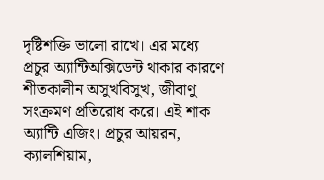দৃষ্টিশক্তি ভালো রাখে। এর মধ্যে প্রচুর অ্যান্টিঅক্সিডেন্ট থাকার কারণে শীতকালীন অসুখবিসুখ, জীবাণু সংক্রমণ প্রতিরোধ করে। এই শাক অ্যান্টি এজিং। প্রচুর আয়রন, ক্যালশিয়াম,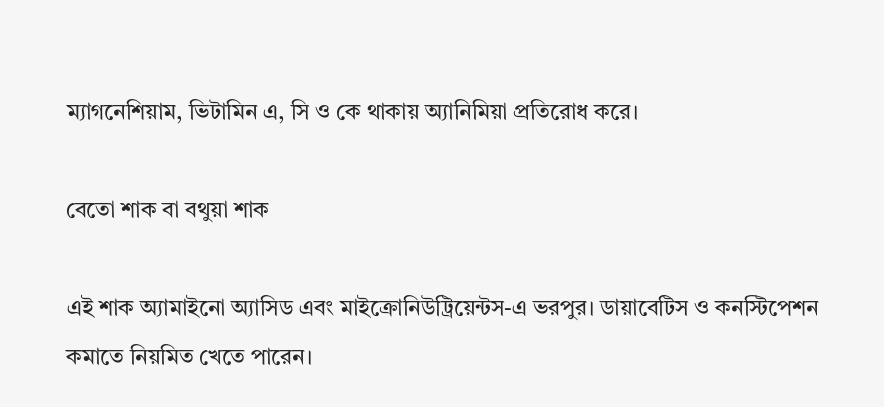ম্যাগনেশিয়াম, ভিটামিন এ, সি ও কে থাকায় অ্যানিমিয়া প্রতিরোধ করে।

বেতো শাক বা বথুয়া শাক

এই শাক অ্যামাইনো অ্যাসিড এবং মাইক্রোনিউট্রিয়েন্টস-এ ভরপুর। ডায়াবেটিস ও কনস্টিপেশন কমাতে নিয়মিত খেতে পারেন।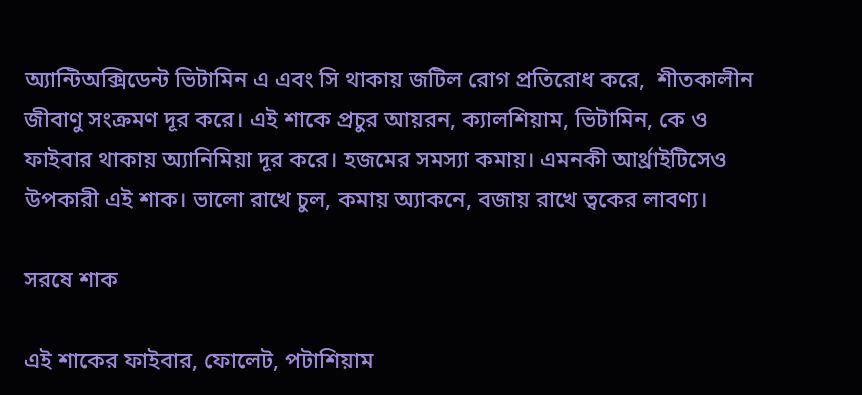অ্যান্টিঅক্সিডেন্ট ভিটামিন এ এবং সি থাকায় জটিল রোগ প্রতিরোধ করে,  শীতকালীন জীবাণু সংক্রমণ দূর করে। এই শাকে প্রচুর আয়রন, ক্যালশিয়াম, ভিটামিন, কে ও ফাইবার থাকায় অ্যানিমিয়া দূর করে। হজমের সমস্যা কমায়। এমনকী আর্থ্রাইটিসেও উপকারী এই শাক। ভালো রাখে চুল, কমায় অ্যাকনে, বজায় রাখে ত্বকের লাবণ্য।

সরষে শাক

এই শাকের ফাইবার, ফোলেট, পটাশিয়াম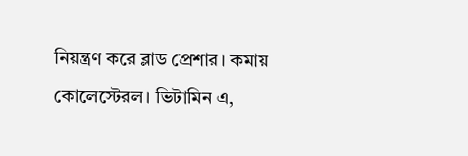নিয়ন্ত্রণ করে ব্লাড প্রেশার। কমায় কোলেস্টেরল। ভিটামিন এ,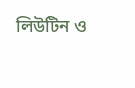লিউটিন ও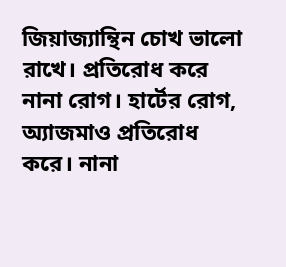জিয়াজ্যান্থিন চোখ ভালো রাখে। প্রতিরোধ করে নানা রোগ। হার্টের রোগ, অ্যাজমাও প্রতিরোধ করে। নানা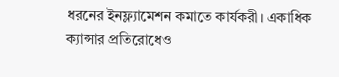ধরনের ইনফ্ল্যামেশন কমাতে কার্যকরী। একাধিক ক্যান্সার প্রতিরোধেও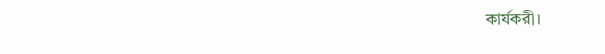কার্যকরী।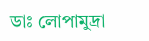ডাঃ লোপামুদ্রা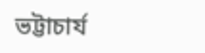ভট্টাচার্য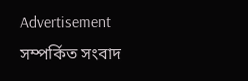Advertisement
সম্পর্কিত সংবাদ